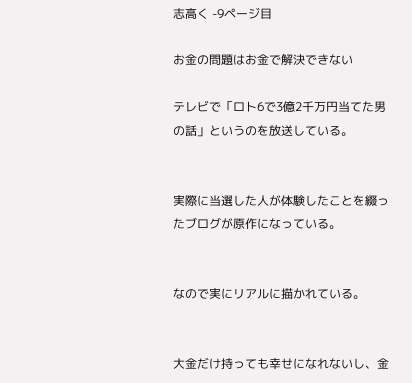志高く -9ページ目

お金の問題はお金で解決できない

テレビで「ロト6で3億2千万円当てた男の話」というのを放送している。


実際に当選した人が体験したことを綴ったブログが原作になっている。


なので実にリアルに描かれている。


大金だけ持っても幸せになれないし、金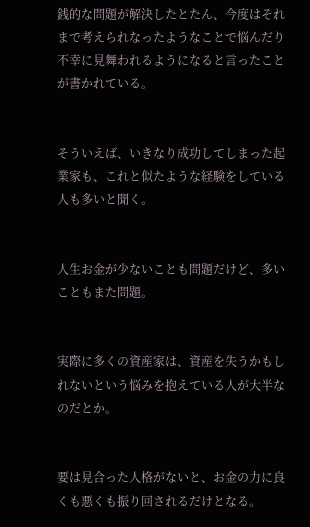銭的な問題が解決したとたん、今度はそれまで考えられなったようなことで悩んだり不幸に見舞われるようになると言ったことが書かれている。


そういえば、いきなり成功してしまった起業家も、これと似たような経験をしている人も多いと聞く。


人生お金が少ないことも問題だけど、多いこともまた問題。


実際に多くの資産家は、資産を失うかもしれないという悩みを抱えている人が大半なのだとか。


要は見合った人格がないと、お金の力に良くも悪くも振り回されるだけとなる。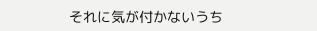それに気が付かないうち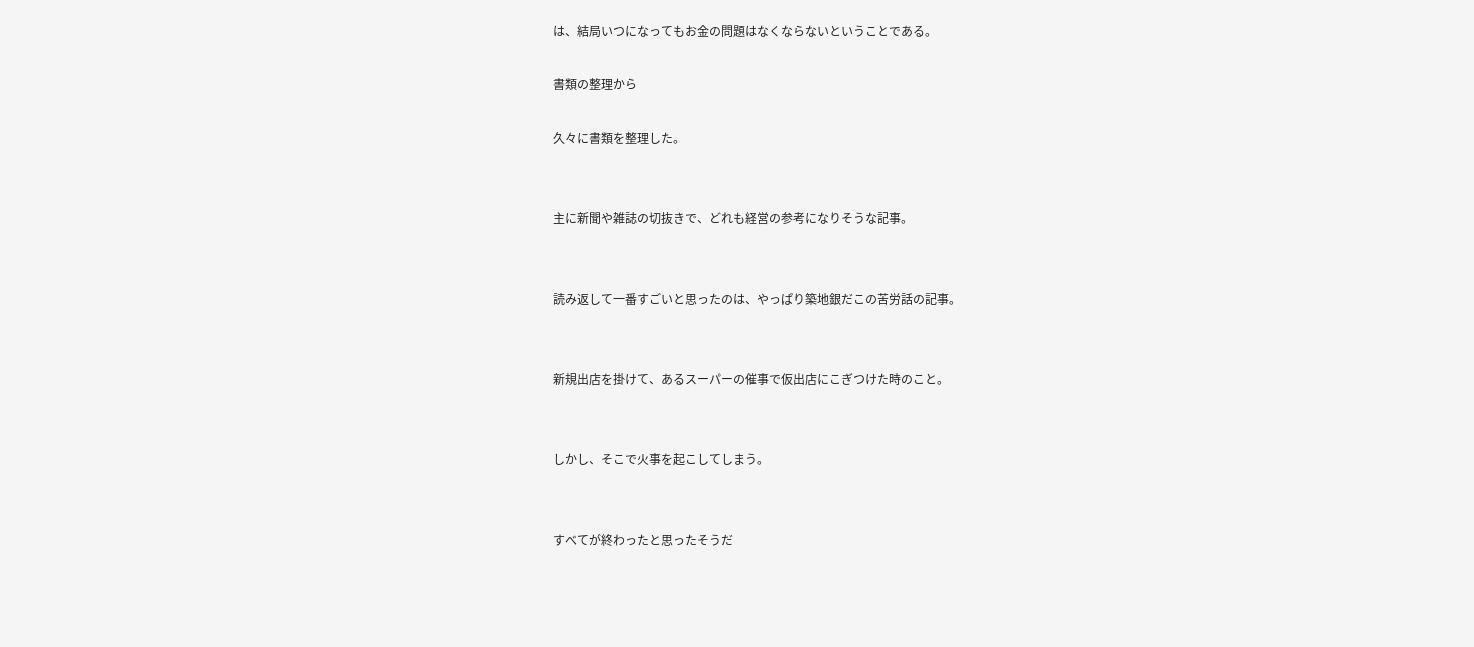は、結局いつになってもお金の問題はなくならないということである。

書類の整理から

久々に書類を整理した。


主に新聞や雑誌の切抜きで、どれも経営の参考になりそうな記事。


読み返して一番すごいと思ったのは、やっぱり築地銀だこの苦労話の記事。


新規出店を掛けて、あるスーパーの催事で仮出店にこぎつけた時のこと。


しかし、そこで火事を起こしてしまう。


すべてが終わったと思ったそうだ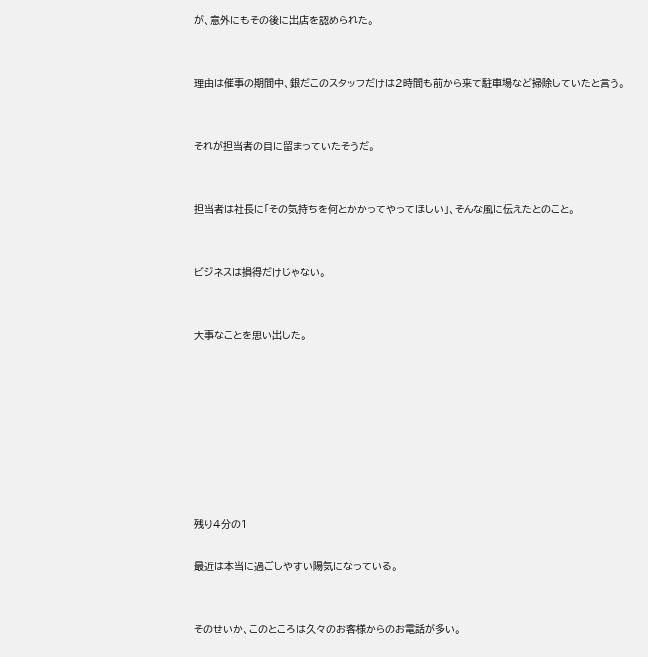が、意外にもその後に出店を認められた。


理由は催事の期間中、銀だこのスタッフだけは2時間も前から来て駐車場など掃除していたと言う。


それが担当者の目に留まっていたそうだ。


担当者は社長に「その気持ちを何とかかってやってほしい」、そんな風に伝えたとのこと。


ビジネスは損得だけじゃない。


大事なことを思い出した。








残り4分の1

最近は本当に過ごしやすい陽気になっている。


そのせいか、このところは久々のお客様からのお電話が多い。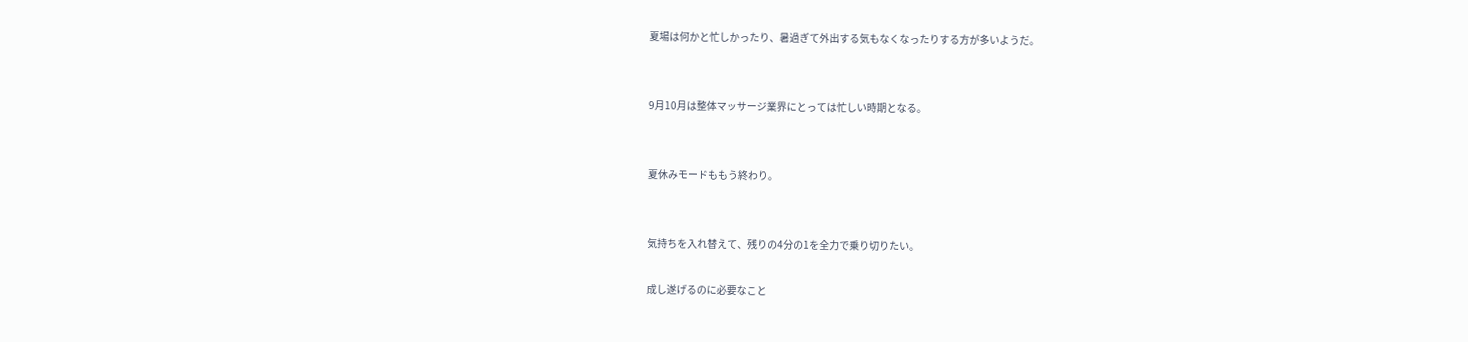夏場は何かと忙しかったり、暑過ぎて外出する気もなくなったりする方が多いようだ。


9月10月は整体マッサージ業界にとっては忙しい時期となる。


夏休みモードももう終わり。


気持ちを入れ替えて、残りの4分の1を全力で乗り切りたい。

成し遂げるのに必要なこと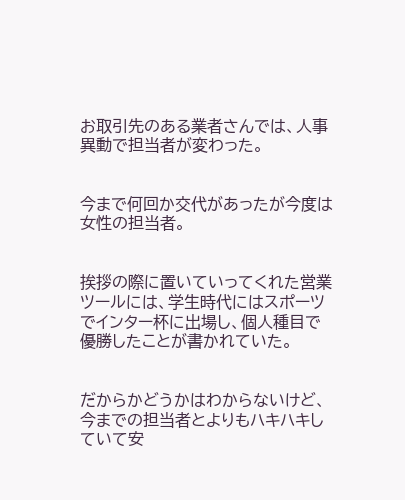お取引先のある業者さんでは、人事異動で担当者が変わった。


今まで何回か交代があったが今度は女性の担当者。


挨拶の際に置いていってくれた営業ツールには、学生時代にはスポーツでインター杯に出場し、個人種目で優勝したことが書かれていた。


だからかどうかはわからないけど、今までの担当者とよりもハキハキしていて安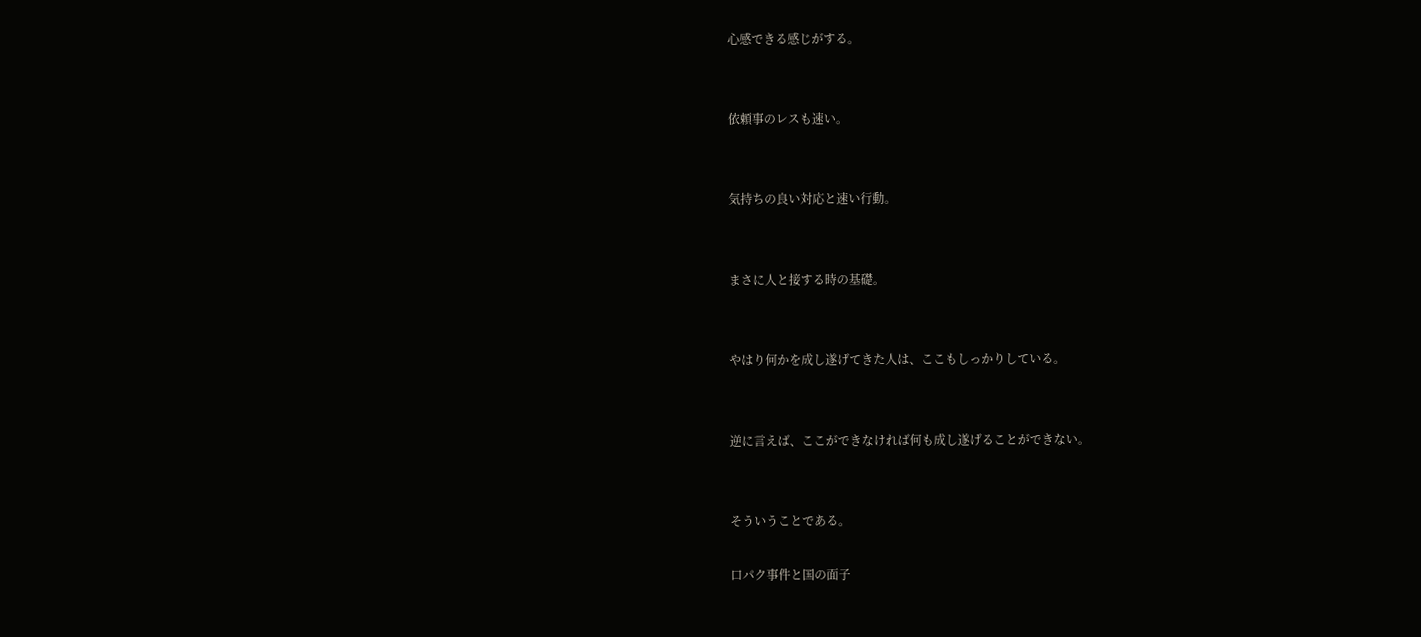心感できる感じがする。


依頼事のレスも速い。


気持ちの良い対応と速い行動。


まさに人と接する時の基礎。


やはり何かを成し遂げてきた人は、ここもしっかりしている。


逆に言えば、ここができなければ何も成し遂げることができない。


そういうことである。

口パク事件と国の面子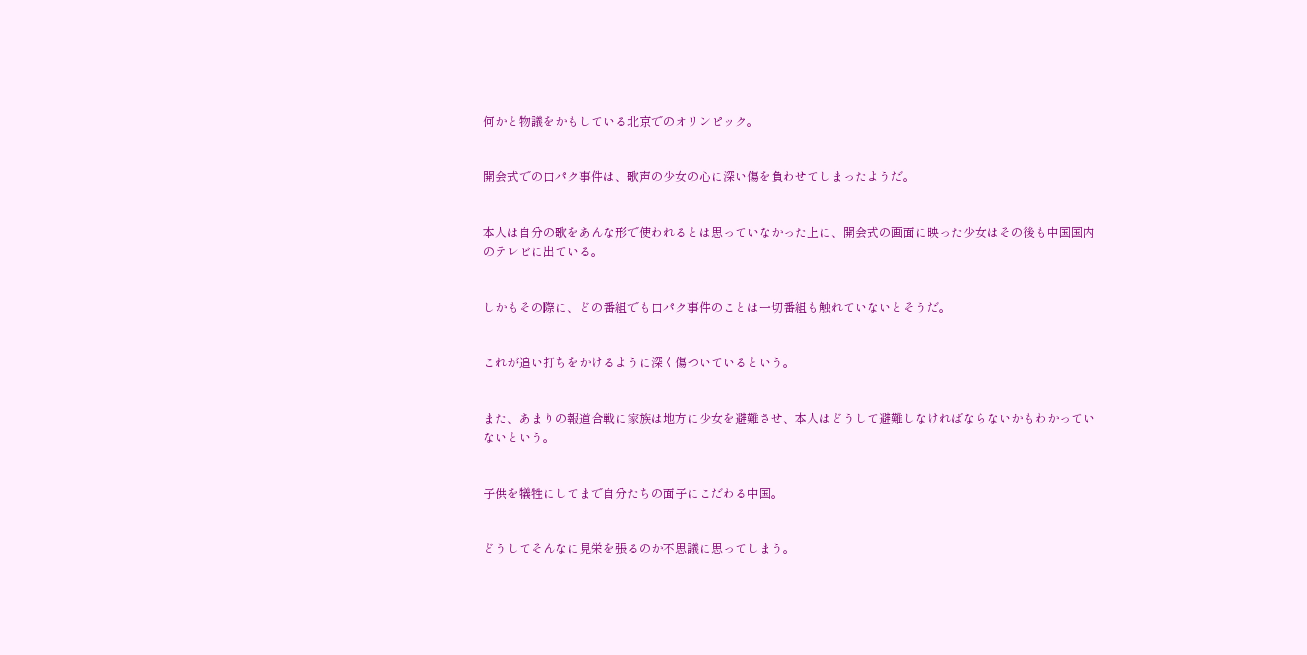何かと物議をかもしている北京でのオリンピック。


開会式での口パク事件は、歌声の少女の心に深い傷を負わせてしまったようだ。


本人は自分の歌をあんな形で使われるとは思っていなかった上に、開会式の画面に映った少女はその後も中国国内のテレビに出ている。


しかもその際に、どの番組でも口パク事件のことは一切番組も触れていないとそうだ。


これが追い打ちをかけるように深く傷ついているという。


また、あまりの報道合戦に家族は地方に少女を避難させ、本人はどうして避難しなければならないかもわかっていないという。


子供を犠牲にしてまで自分たちの面子にこだわる中国。


どうしてそんなに見栄を張るのか不思議に思ってしまう。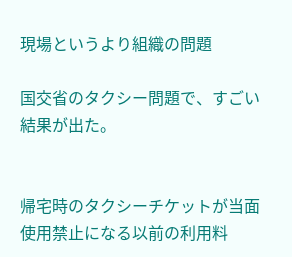現場というより組織の問題

国交省のタクシー問題で、すごい結果が出た。


帰宅時のタクシーチケットが当面使用禁止になる以前の利用料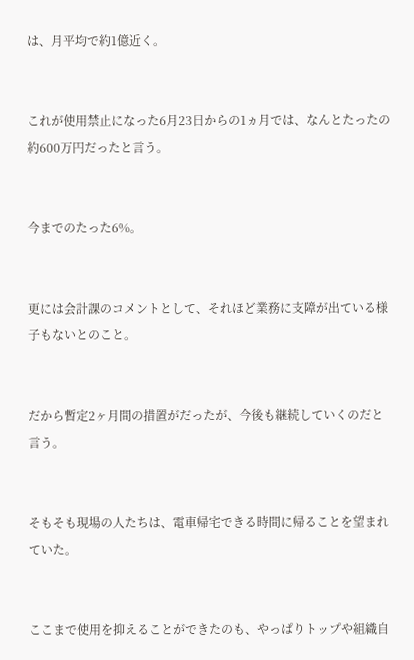は、月平均で約1億近く。


これが使用禁止になった6月23日からの1ヵ月では、なんとたったの約600万円だったと言う。


今までのたった6%。


更には会計課のコメントとして、それほど業務に支障が出ている様子もないとのこと。


だから暫定2ヶ月間の措置がだったが、今後も継続していくのだと言う。


そもそも現場の人たちは、電車帰宅できる時間に帰ることを望まれていた。


ここまで使用を抑えることができたのも、やっぱりトップや組織自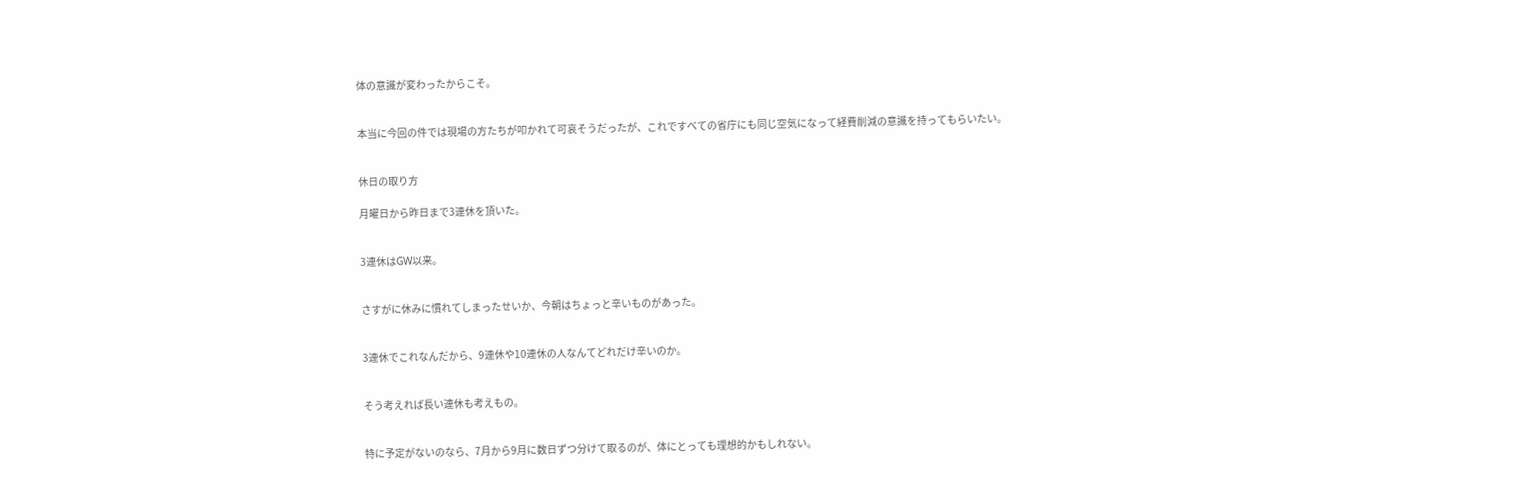体の意識が変わったからこそ。


本当に今回の件では現場の方たちが叩かれて可哀そうだったが、これですべての省庁にも同じ空気になって経費削減の意識を持ってもらいたい。


休日の取り方

月曜日から昨日まで3連休を頂いた。


3連休はGW以来。


さすがに休みに慣れてしまったせいか、今朝はちょっと辛いものがあった。


3連休でこれなんだから、9連休や10連休の人なんてどれだけ辛いのか。


そう考えれば長い連休も考えもの。


特に予定がないのなら、7月から9月に数日ずつ分けて取るのが、体にとっても理想的かもしれない。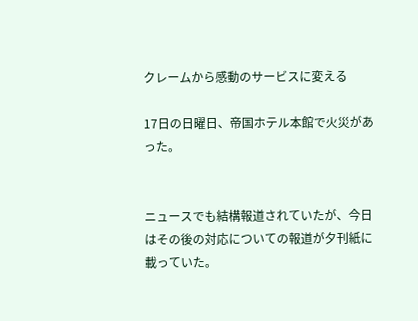クレームから感動のサービスに変える

17日の日曜日、帝国ホテル本館で火災があった。


ニュースでも結構報道されていたが、今日はその後の対応についての報道が夕刊紙に載っていた。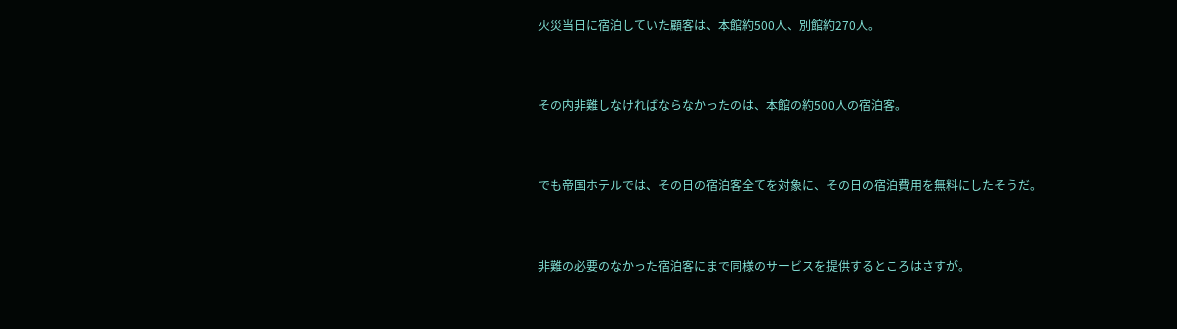火災当日に宿泊していた顧客は、本館約500人、別館約270人。


その内非難しなければならなかったのは、本館の約500人の宿泊客。


でも帝国ホテルでは、その日の宿泊客全てを対象に、その日の宿泊費用を無料にしたそうだ。


非難の必要のなかった宿泊客にまで同様のサービスを提供するところはさすが。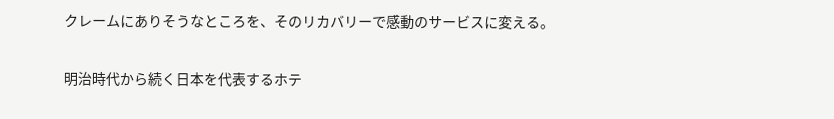クレームにありそうなところを、そのリカバリーで感動のサービスに変える。


明治時代から続く日本を代表するホテ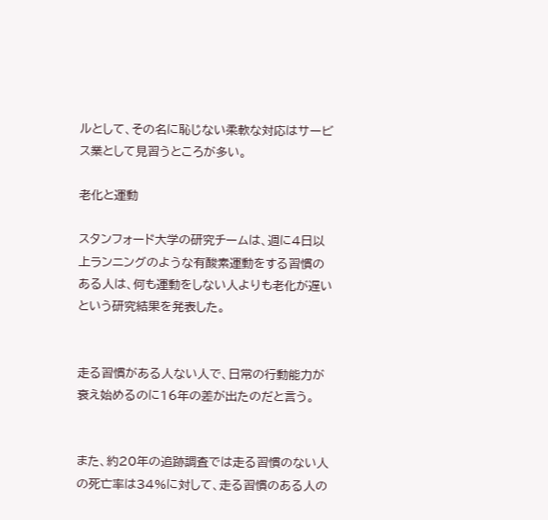ルとして、その名に恥じない柔軟な対応はサービス業として見習うところが多い。

老化と運動

スタンフォード大学の研究チームは、週に4日以上ランニングのような有酸素運動をする習慣のある人は、何も運動をしない人よりも老化が遅いという研究結果を発表した。


走る習慣がある人ない人で、日常の行動能力が衰え始めるのに16年の差が出たのだと言う。


また、約20年の追跡調査では走る習慣のない人の死亡率は34%に対して、走る習慣のある人の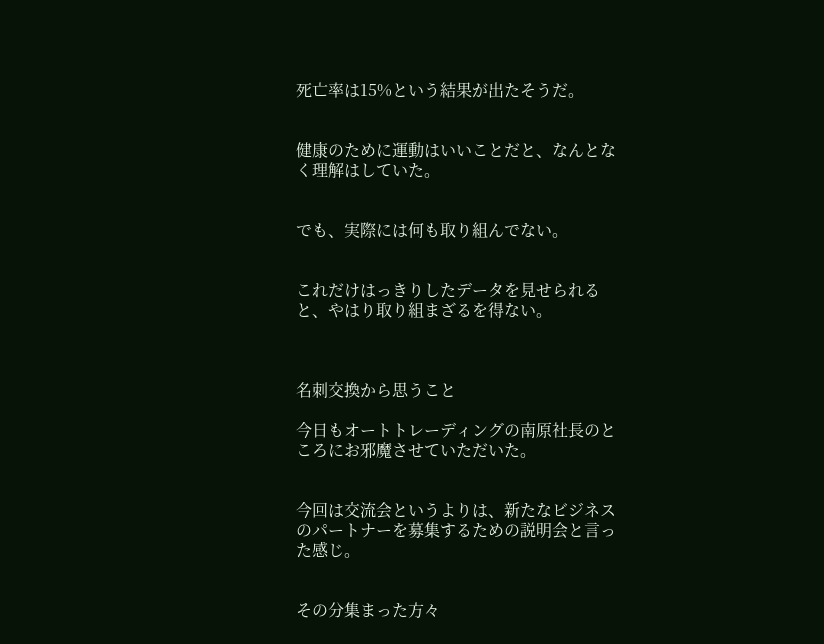死亡率は15%という結果が出たそうだ。


健康のために運動はいいことだと、なんとなく理解はしていた。


でも、実際には何も取り組んでない。


これだけはっきりしたデータを見せられると、やはり取り組まざるを得ない。



名刺交換から思うこと

今日もオートトレーディングの南原社長のところにお邪魔させていただいた。


今回は交流会というよりは、新たなビジネスのパートナーを募集するための説明会と言った感じ。


その分集まった方々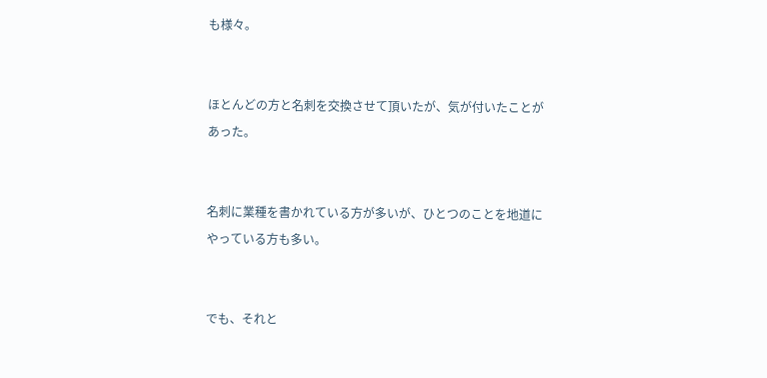も様々。


ほとんどの方と名刺を交換させて頂いたが、気が付いたことがあった。


名刺に業種を書かれている方が多いが、ひとつのことを地道にやっている方も多い。


でも、それと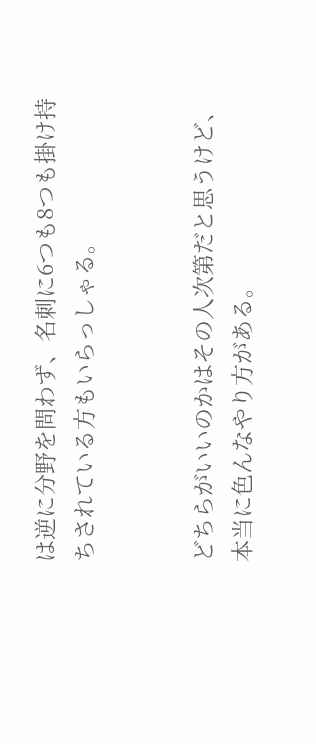は逆に分野を問わず、名刺に6つも8つも掛け持ちされている方もいらっしゃる。


どちらがいいのかはその人次第だと思うけど、本当に色んなやり方がある。